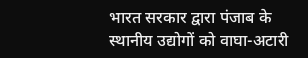भारत सरकार द्वारा पंजाब के स्थानीय उद्योगों को वाघा-अटारी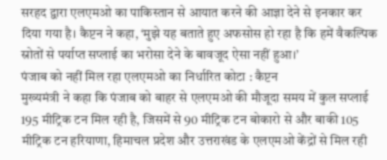सरहद द्वारा एलएमओ का पाकिस्तान से आयात करने की आज्ञा देने से इनकार कर दिया गया है। कैप्टन ने कहा, ‘मुझे यह बताते हुए अफसोस हो रहा है कि हमें वैकल्पिक स्रोतों से पर्याप्त सप्लाई का भरोसा देने के बावजूद ऐसा नहीं हुआ।’
पंजाब को नहीं मिल रहा एलएमओ का निर्धारित कोटा : कैप्टन
मुख्यमंत्री ने कहा कि पंजाब को बाहर से एलएमओ की मौजूदा समय में कुल सप्लाई 195 मीट्रिक टन मिल रही है, जिसमें से 90 मीट्रिक टन बोकारो से और बाकी 105 मीट्रिक टन हरियाणा, हिमाचल प्रदेश और उत्तराखंड के एलएमओ केंद्रों से मिल रही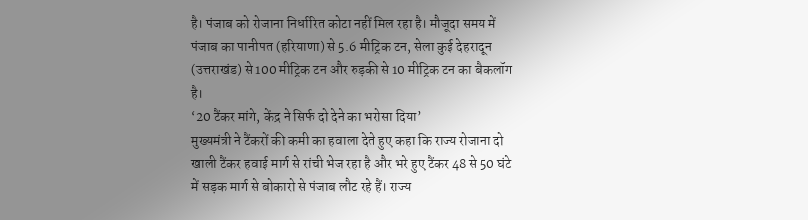है। पंजाब को रोजाना निर्धारित कोटा नहीं मिल रहा है। मौजूदा समय में पंजाब का पानीपत (हरियाणा) से 5.6 मीट्रिक टन, सेला कुई देहरादून (उत्तराखंड) से 100 मीट्रिक टन और रुड़की से 10 मीट्रिक टन का बैकलॉग है।
‘20 टैंकर मांगे, केंद्र ने सिर्फ दो देने का भरोसा दिया’
मुख्यमंत्री ने टैंकरों की कमी का हवाला देते हुए कहा कि राज्य रोजाना दो खाली टैंकर हवाई मार्ग से रांची भेज रहा है और भरे हुए टैंकर 48 से 50 घंटे में सड़क मार्ग से बोकारो से पंजाब लौट रहे हैं। राज्य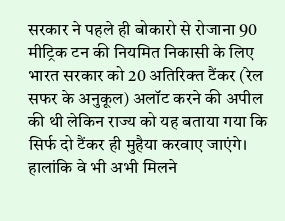सरकार ने पहले ही बोकारो से रोजाना 90 मीट्रिक टन की नियमित निकासी के लिए भारत सरकार को 20 अतिरिक्त टैंकर (रेल सफर के अनुकूल) अलॉट करने की अपील की थी लेकिन राज्य को यह बताया गया कि सिर्फ दो टैंकर ही मुहैया करवाए जाएंगे। हालांकि वे भी अभी मिलने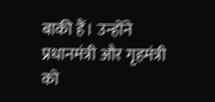बाकी हैं। उन्होंने प्रधानमंत्री और गृहमंत्री को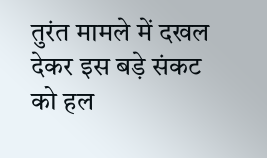तुरंत मामले में दखल देकर इस बड़े संकट को हल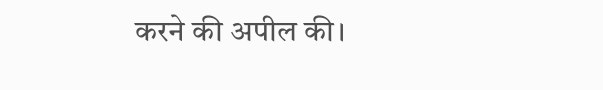करने की अपील की।